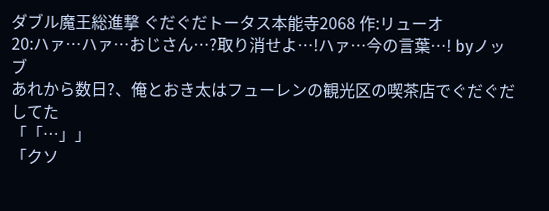ダブル魔王総進撃 ぐだぐだトータス本能寺2068 作:リューオ
20:ハァ…ハァ…おじさん…?取り消せよ…!ハァ…今の言葉…! byノッブ
あれから数日?、俺とおき太はフューレンの観光区の喫茶店でぐだぐだしてた
「「…」」
「クソ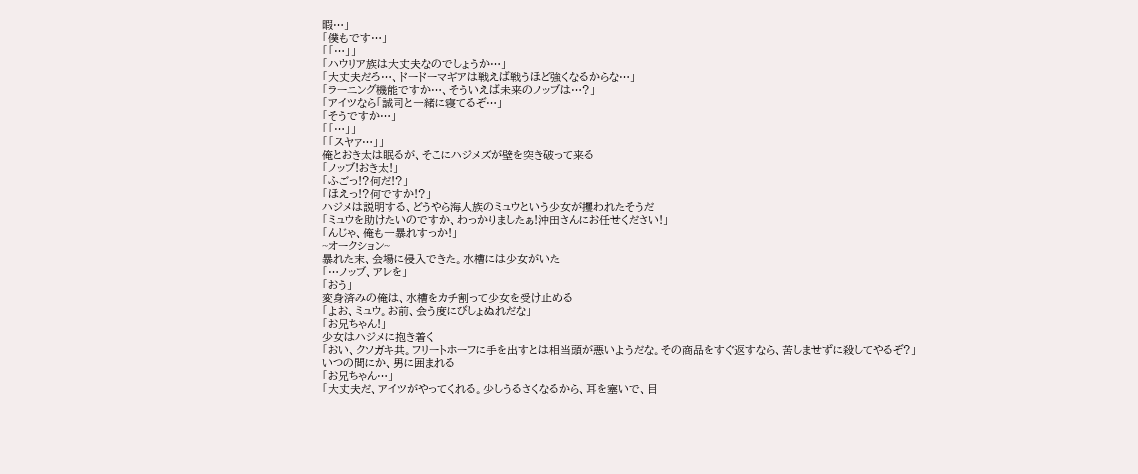暇…」
「僕もです…」
「「…」」
「ハウリア族は大丈夫なのでしょうか…」
「大丈夫だろ…、ドードーマギアは戦えば戦うほど強くなるからな…」
「ラーニング機能ですか…、そういえば未来のノッブは…?」
「アイツなら「誠司と一緒に寝てるぞ…」
「そうですか…」
「「…」」
「「スヤァ…」」
俺とおき太は眠るが、そこにハジメズが壁を突き破って来る
「ノッブ!おき太!」
「ふごっ!?何だ!?」
「ほえっ!?何ですか!?」
ハジメは説明する、どうやら海人族のミュウという少女が攫われたそうだ
「ミュウを助けたいのですか、わっかりましたぁ!沖田さんにお任せください!」
「んじゃ、俺も一暴れすっか!」
~オークション~
暴れた末、会場に侵入できた。水槽には少女がいた
「…ノッブ、アレを」
「おう」
変身済みの俺は、水槽をカチ割って少女を受け止める
「よお、ミュウ。お前、会う度にびしょぬれだな」
「お兄ちゃん!」
少女はハジメに抱き着く
「おい、クソガキ共。フリートホーフに手を出すとは相当頭が悪いようだな。その商品をすぐ返すなら、苦しませずに殺してやるぞ?」
いつの間にか、男に囲まれる
「お兄ちゃん…」
「大丈夫だ、アイツがやってくれる。少しうるさくなるから、耳を塞いで、目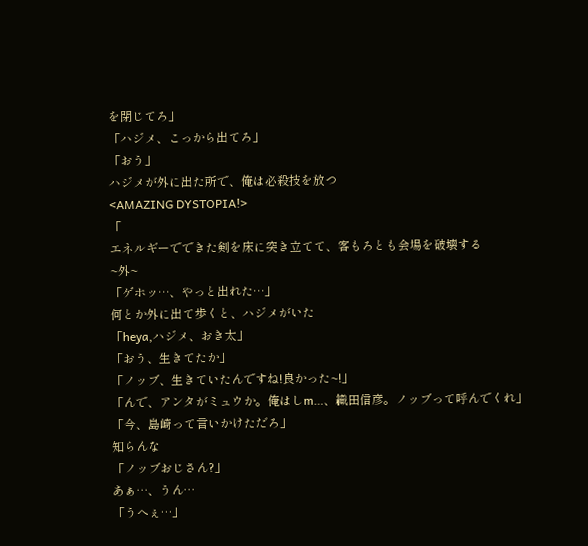を閉じてろ」
「ハジメ、こっから出てろ」
「おう」
ハジメが外に出た所で、俺は必殺技を放つ
<AMAZING DYSTOPIA!>
「
エネルギーでできた剣を床に突き立てて、客もろとも会場を破壊する
~外~
「ゲホッ…、やっと出れた…」
何とか外に出て歩くと、ハジメがいた
「heya,ハジメ、おき太」
「おう、生きてたか」
「ノッブ、生きていたんですね!良かった~!」
「んで、アンタがミュウか。俺はしm…、織田信彦。ノッブって呼んでくれ」
「今、島崎って言いかけただろ」
知らんな
「ノッブおじさん?」
あぁ…、うん…
「うへぇ…」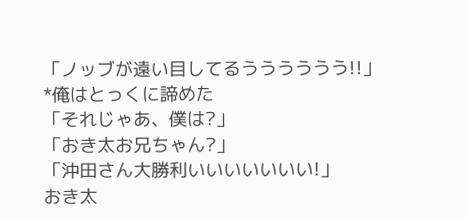「ノッブが遠い目してるうううううう!!」
*俺はとっくに諦めた
「それじゃあ、僕は?」
「おき太お兄ちゃん?」
「沖田さん大勝利いいいいいいい!」
おき太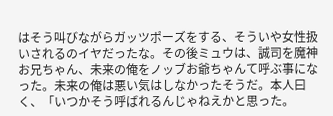はそう叫びながらガッツポーズをする、そういや女性扱いされるのイヤだったな。その後ミュウは、誠司を魔神お兄ちゃん、未来の俺をノッブお爺ちゃんて呼ぶ事になった。未来の俺は悪い気はしなかったそうだ。本人曰く、「いつかそう呼ばれるんじゃねえかと思った。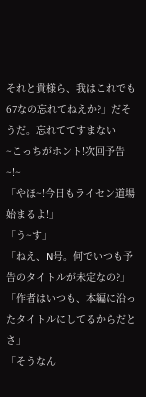それと貴様ら、我はこれでも67なの忘れてねえか?」だそうだ。忘れててすまない
~こっちがホント!次回予告~!~
「やほ~!今日もライセン道場始まるよ!」
「う~す」
「ねえ、N号。何でいつも予告のタイトルが未定なの?」
「作者はいつも、本編に沿ったタイトルにしてるからだとさ」
「そうなん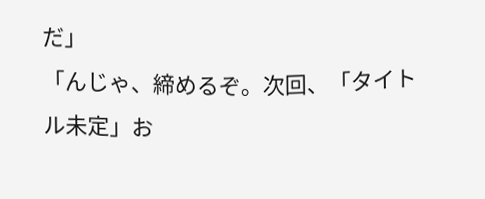だ」
「んじゃ、締めるぞ。次回、「タイトル未定」お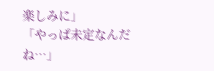楽しみに」
「やっぱ未定なんだね…」